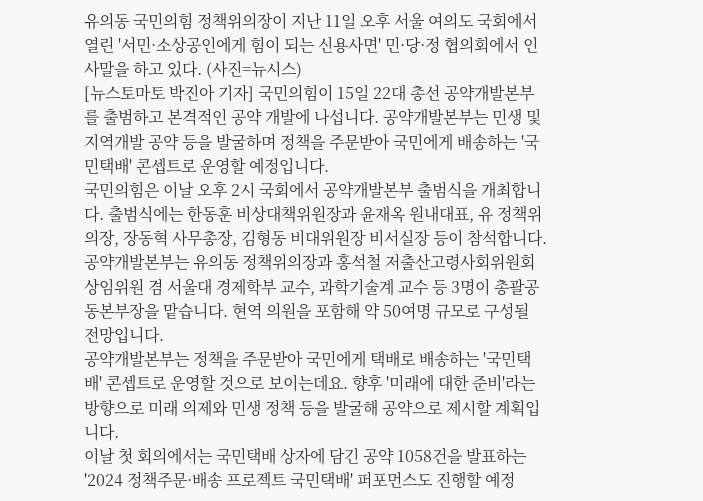유의동 국민의힘 정책위의장이 지난 11일 오후 서울 여의도 국회에서 열린 '서민·소상공인에게 힘이 되는 신용사면' 민·당·정 협의회에서 인사말을 하고 있다. (사진=뉴시스)
[뉴스토마토 박진아 기자] 국민의힘이 15일 22대 총선 공약개발본부를 출범하고 본격적인 공약 개발에 나섭니다. 공약개발본부는 민생 및 지역개발 공약 등을 발굴하며 정책을 주문받아 국민에게 배송하는 '국민택배' 콘셉트로 운영할 예정입니다.
국민의힘은 이날 오후 2시 국회에서 공약개발본부 출범식을 개최합니다. 출범식에는 한동훈 비상대책위원장과 윤재옥 원내대표, 유 정책위의장, 장동혁 사무총장, 김형동 비대위원장 비서실장 등이 참석합니다.
공약개발본부는 유의동 정책위의장과 홍석철 저출산고령사회위원회 상임위원 겸 서울대 경제학부 교수, 과학기술계 교수 등 3명이 총괄공동본부장을 맡습니다. 현역 의원을 포함해 약 50여명 규모로 구성될 전망입니다.
공약개발본부는 정책을 주문받아 국민에게 택배로 배송하는 '국민택배' 콘셉트로 운영할 것으로 보이는데요. 향후 '미래에 대한 준비'라는 방향으로 미래 의제와 민생 정책 등을 발굴해 공약으로 제시할 계획입니다.
이날 첫 회의에서는 국민택배 상자에 담긴 공약 1058건을 발표하는 '2024 정책주문·배송 프로젝트 국민택배' 퍼포먼스도 진행할 예정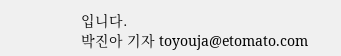입니다.
박진아 기자 toyouja@etomato.com